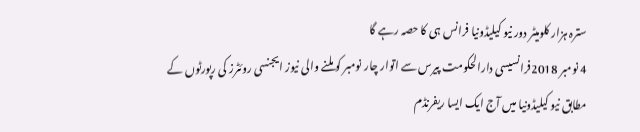سترہ ہزار کلومیٹر دور نیو کیلیڈونیا فرانس ہی کا حصہ رہے گا
4 نومبر 2018فرانسیسی دارالحکومت پیرس سے اتوار چار نومبر کو ملنے والی نیوز ایجنسی روئٹرز کی رپورٹوں کے مطابق نیو کیلیڈونیا میں آج ایک ایسا ریفرنڈم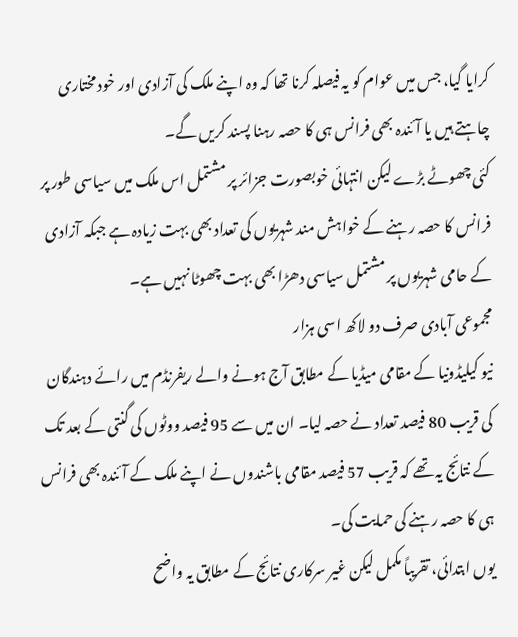کرایا گیا، جس میں عوام کو یہ فیصلہ کرنا تھا کہ وہ اپنے ملک کی آزادی اور خود مختاری چاہتے ہیں یا آئندہ بھی فرانس ہی کا حصہ رہنا پسند کریں گے۔
کئی چھوٹے بڑے لیکن انتہائی خوبصورت جزائر پر مشتمل اس ملک میں سیاسی طور پر فرانس کا حصہ رہنے کے خواہش مند شہریوں کی تعداد بھی بہت زیادہ ہے جبکہ آزادی کے حامی شہریوں پر مشتمل سیاسی دھڑا بھی بہت چھوٹا نہیں ہے۔
مجموعی آبادی صرف دو لاکھ اسی ہزار
نیو کیلیڈونیا کے مقامی میڈیا کے مطابق آج ہونے والے ریفرنڈم میں رائے دہندگان کی قریب 80 فیصد تعداد نے حصہ لیا۔ ان میں سے 95 فیصد ووٹوں کی گنتی کے بعد تک کے نتائج یہ تھے کہ قریب 57 فیصد مقامی باشندوں نے اپنے ملک کے آئندہ بھی فرانس ہی کا حصہ رہنے کی حمایت کی۔
یوں ابتدائی، تقریباً مکمل لیکن غیر سرکاری نتائج کے مطابق یہ واضح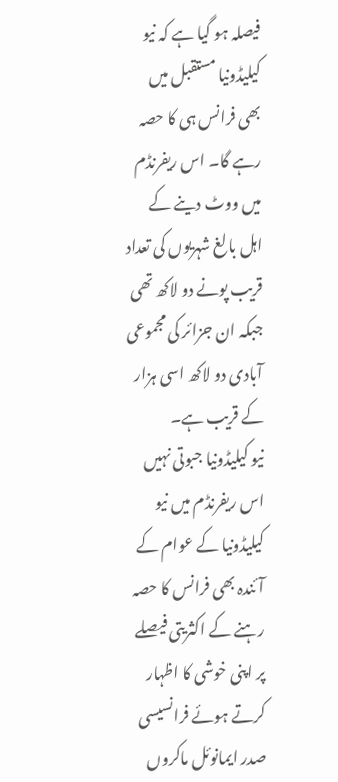فیصلہ ہو گیا ہے کہ نیو کیلیڈونیا مستقبل میں بھی فرانس ہی کا حصہ رہے گا۔ اس ریفرنڈم میں ووٹ دینے کے اہل بالغ شہریوں کی تعداد قریب پونے دو لاکھ تھی جبکہ ان جزائر کی مجموعی آبادی دو لاکھ اسی ہزار کے قریب ہے۔
نیو کیلیڈونیا جبوتی نہیں
اس ریفرنڈم میں نیو کیلیڈونیا کے عوام کے آئندہ بھی فرانس کا حصہ رہنے کے اکثریتی فیصلے پر اپنی خوشی کا اظہار کرتے ہوئے فرانسیسی صدر ایمانوئل ماکروں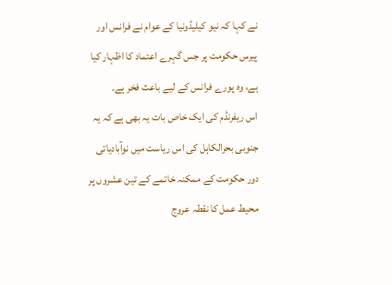نے کہا کہ نیو کیلیڈونیا کے عوام نے فرانس اور پیرس حکومت پر جس گہرے اعتماد کا اظہار کیا ہے، وہ پورے فرانس کے لیے باعث فخر ہے۔
اس ریفرنڈم کی ایک خاص بات یہ بھی ہے کہ یہ جنوبی بحرالکاہل کی اس ریاست میں نوآبادیاتی دور حکومت کے ممکنہ خاتمے کے تین عشروں پر محیط عمل کا نقطہ عروج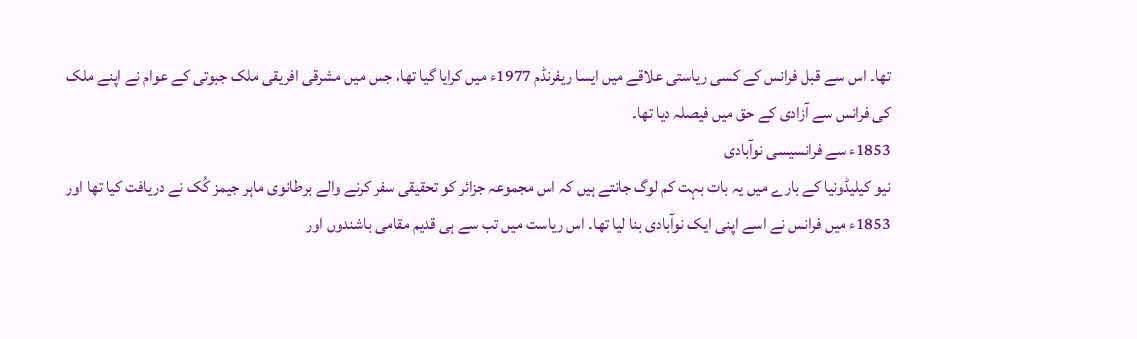تھا۔ اس سے قبل فرانس کے کسی ریاستی علاقے میں ایسا ریفرنڈم 1977ء میں کرایا گیا تھا، جس میں مشرقی افریقی ملک جبوتی کے عوام نے اپنے ملک کی فرانس سے آزادی کے حق میں فیصلہ دیا تھا۔
1853ء سے فرانسیسی نوآبادی
نیو کیلیڈونیا کے بارے میں یہ بات بہت کم لوگ جانتے ہیں کہ اس مجموعہ جزائر کو تحقیقی سفر کرنے والے برطانوی ماہر جیمز کُک نے دریافت کیا تھا اور 1853ء میں فرانس نے اسے اپنی ایک نوآبادی بنا لیا تھا۔ اس ریاست میں تب سے ہی قدیم مقامی باشندوں اور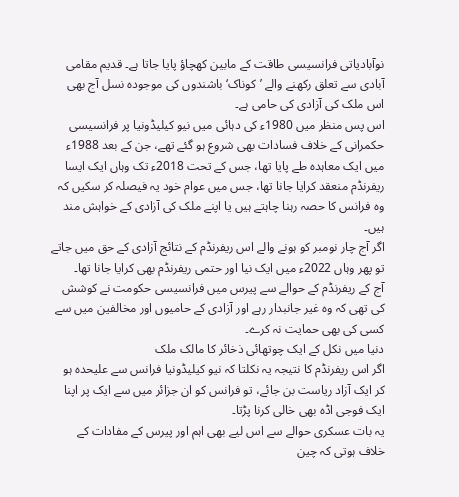نوآبادیاتی فرانسیسی طاقت کے مابین کھچاؤ پایا جاتا ہے۔ قدیم مقامی آبادی سے تعلق رکھنے والے ’کوناک‘ باشندوں کی موجودہ نسل آج بھی اس ملک کی آزادی کی حامی ہے۔
اس پس منظر میں 1980ء کی دہائی میں نیو کیلیڈونیا پر فرانسیسی حکمرانی کے خلاف فسادات بھی شروع ہو گئے تھے، جن کے بعد 1988ء میں ایک معاہدہ طے پایا تھا، جس کے تحت 2018ء تک وہاں ایک ایسا ریفرنڈم منعقد کرایا جانا تھا، جس میں عوام خود یہ فیصلہ کر سکیں کہ وہ فرانس کا حصہ رہنا چاہتے ہیں یا اپنے ملک کی آزادی کے خواہش مند ہیں۔
اگر آج چار نومبر کو ہونے والے اس ریفرنڈم کے نتائج آزادی کے حق میں جاتے تو پھر وہاں 2022ء میں ایک نیا اور حتمی ریفرنڈم بھی کرایا جانا تھا۔
آج کے ریفرنڈم کے حوالے سے پیرس میں فرانسیسی حکومت نے کوشش کی تھی کہ وہ غیر جانبدار رہے اور آزادی کے حامیوں اور مخالفین میں سے کسی کی بھی حمایت نہ کرے۔
دنیا میں نکل کے ایک چوتھائی ذخائر کا مالک ملک
اگر اس ریفرنڈم کا نتیجہ یہ نکلتا کہ نیو کیلیڈونیا فرانس سے علیحدہ ہو کر ایک آزاد ریاست بن جائے، تو فرانس کو ان جزائر میں سے ایک پر اپنا ایک فوجی اڈہ بھی خالی کرنا پڑتا۔
یہ بات عسکری حوالے سے اس لیے بھی اہم اور پیرس کے مفادات کے خلاف ہوتی کہ چین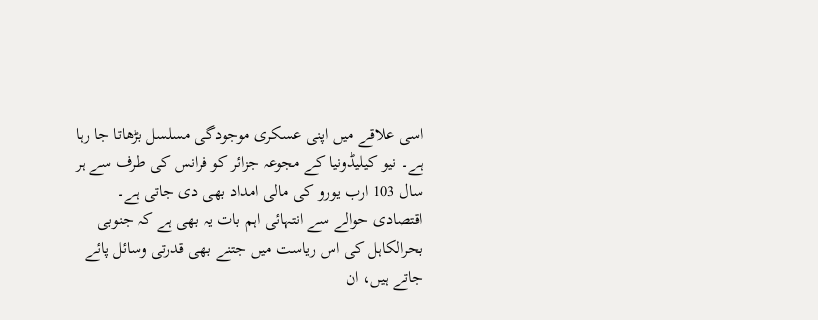اسی علاقے میں اپنی عسکری موجودگی مسلسل بڑھاتا جا رہا ہے۔ نیو کیلیڈونیا کے مجوعہ جزائر کو فرانس کی طرف سے ہر سال 103 ارب یورو کی مالی امداد بھی دی جاتی ہے۔
اقتصادی حوالے سے انتہائی اہم بات یہ بھی ہے کہ جنوبی بحرالکاہل کی اس ریاست میں جتنے بھی قدرتی وسائل پائے جاتے ہیں، ان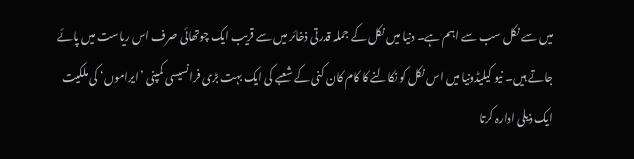میں سے نکل سب سے اہم ہے۔ دنیا میں نکل کے جملہ قدرتی ذخائر میں سے قریب ایک چوتھائی صرف اس ریاست میں پائے جاتے ہیں۔ نیو کیلیڈونیا میں اس نکل کو نکالنے کا کام کان کنی کے شعبے کی ایک بہت بڑی فرانسیسی کمپنی ’ایراموں‘ کی ملکیت ایک ذیلی ادارہ کرتا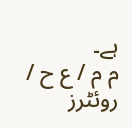ہے۔
م م / ع ح / روئٹرز